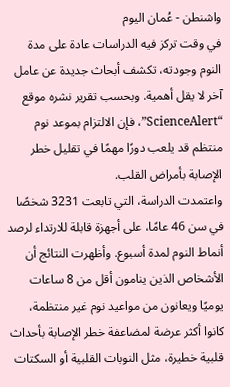واشنطن - عُمان اليوم
في وقت تركز فيه الدراسات عادة على مدة النوم وجودته، تكشف أبحاث جديدة عن عامل آخر لا يقل أهمية. وبحسب تقرير نشره موقع “ScienceAlert”، فإن الالتزام بموعد نوم منتظم قد يلعب دورًا مهمًا في تقليل خطر الإصابة بأمراض القلب.
واعتمدت الدراسة، التي تابعت 3231 شخصًا في سن 46 عامًا، على أجهزة قابلة للارتداء لرصد أنماط النوم لمدة أسبوع. وأظهرت النتائج أن الأشخاص الذين ينامون أقل من 8 ساعات يوميًا ويعانون من مواعيد نوم غير منتظمة، كانوا أكثر عرضة لمضاعفة خطر الإصابة بأحداث قلبية خطيرة، مثل النوبات القلبية أو السكتات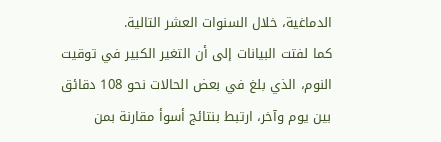الدماغية، خلال السنوات العشر التالية.
كما لفتت البيانات إلى أن التغير الكبير في توقيت النوم، الذي بلغ في بعض الحالات نحو 108 دقائق بين يوم وآخر، ارتبط بنتائج أسوأ مقارنة بمن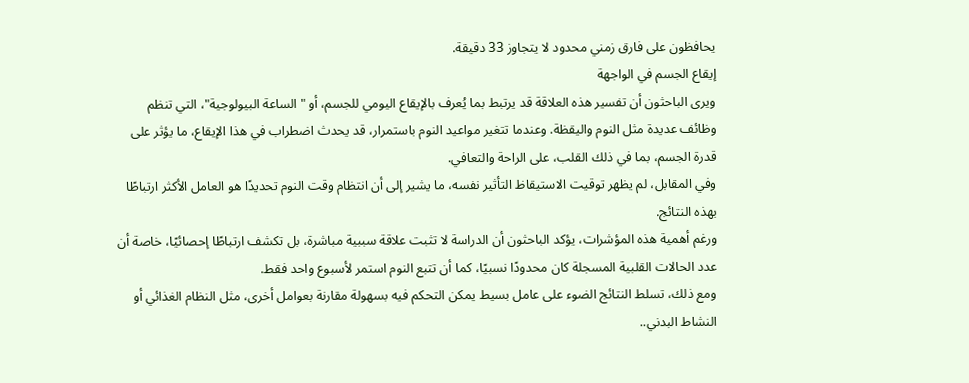يحافظون على فارق زمني محدود لا يتجاوز 33 دقيقة.
إيقاع الجسم في الواجهة
ويرى الباحثون أن تفسير هذه العلاقة قد يرتبط بما يُعرف بالإيقاع اليومي للجسم، أو "الساعة البيولوجية"، التي تنظم وظائف عديدة مثل النوم واليقظة. وعندما تتغير مواعيد النوم باستمرار، قد يحدث اضطراب في هذا الإيقاع، ما يؤثر على قدرة الجسم، بما في ذلك القلب، على الراحة والتعافي.
وفي المقابل، لم يظهر توقيت الاستيقاظ التأثير نفسه، ما يشير إلى أن انتظام وقت النوم تحديدًا هو العامل الأكثر ارتباطًا بهذه النتائج.
ورغم أهمية هذه المؤشرات، يؤكد الباحثون أن الدراسة لا تثبت علاقة سببية مباشرة، بل تكشف ارتباطًا إحصائيًا، خاصة أن عدد الحالات القلبية المسجلة كان محدودًا نسبيًا، كما أن تتبع النوم استمر لأسبوع واحد فقط.
ومع ذلك، تسلط النتائج الضوء على عامل بسيط يمكن التحكم فيه بسهولة مقارنة بعوامل أخرى، مثل النظام الغذائي أو النشاط البدني..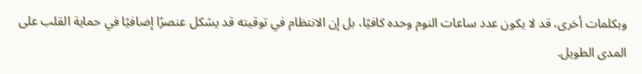وبكلمات أخرى، قد لا يكون عدد ساعات النوم وحده كافيًا، بل إن الانتظام في توقيته قد يشكل عنصرًا إضافيًا في حماية القلب على المدى الطويل.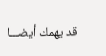قد يهمك أيضـــا